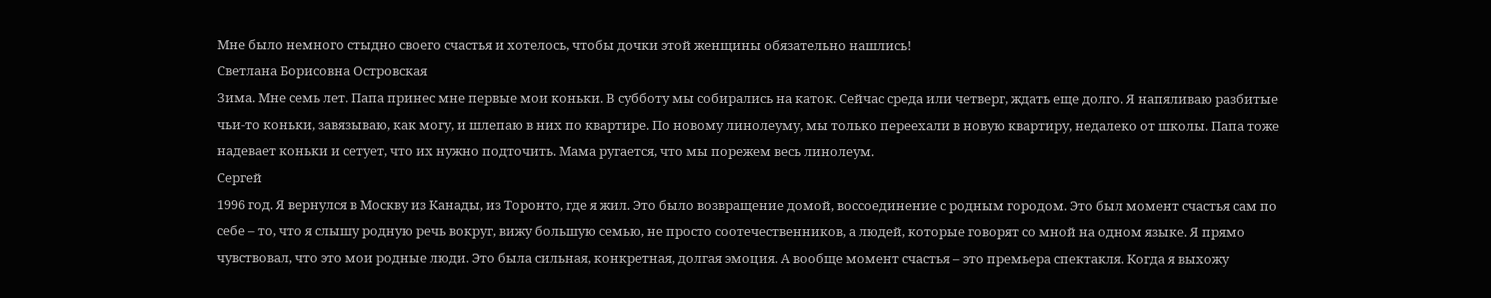Мне было немного стыдно своего счастья и хотелось, чтобы дочки этой женщины обязательно нашлись!
Светлана Борисовна Островская
Зима. Мне семь лет. Папа принес мне первые мои коньки. В субботу мы собирались на каток. Сейчас среда или четверг, ждать еще долго. Я напяливаю разбитые чьи-то коньки, завязываю, как могу, и шлепаю в них по квартире. По новому линолеуму, мы только переехали в новую квартиру, недалеко от школы. Папа тоже надевает коньки и сетует, что их нужно подточить. Мама ругается, что мы порежем весь линолеум.
Сергей
1996 год. Я вернулся в Москву из Канады, из Торонто, где я жил. Это было возвращение домой, воссоединение с родным городом. Это был момент счастья сам по себе – то, что я слышу родную речь вокруг, вижу большую семью, не просто соотечественников, а людей, которые говорят со мной на одном языке. Я прямо чувствовал, что это мои родные люди. Это была сильная, конкретная, долгая эмоция. А вообще момент счастья – это премьера спектакля. Когда я выхожу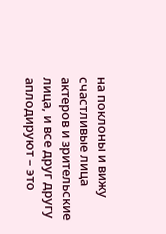на поклоны и вижу счастливые лица актеров и зрительские лица, и все друг другу аплодируют – это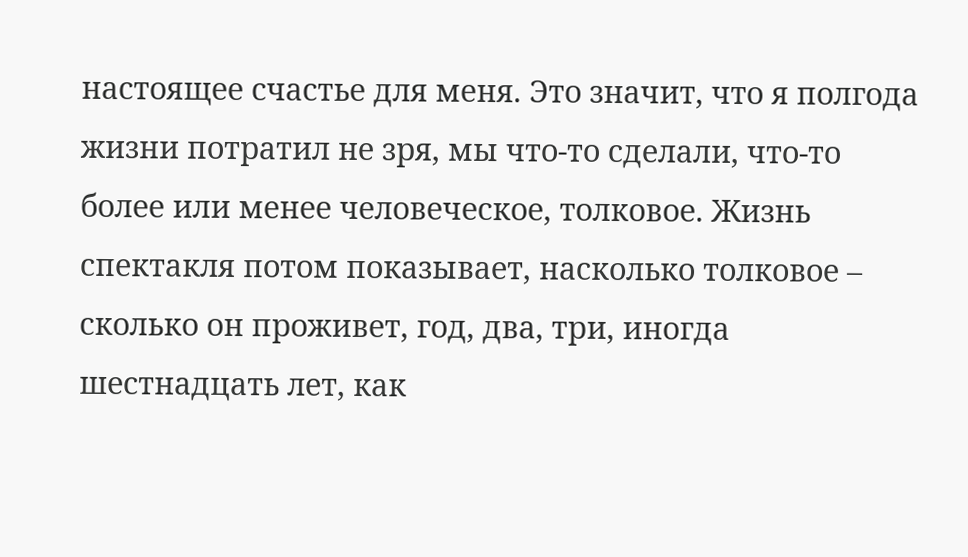настоящее счастье для меня. Это значит, что я полгода жизни потратил не зря, мы что-то сделали, что-то более или менее человеческое, толковое. Жизнь спектакля потом показывает, насколько толковое – сколько он проживет, год, два, три, иногда шестнадцать лет, как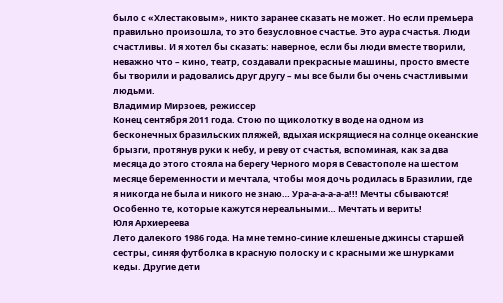было с «Хлестаковым», никто заранее сказать не может. Но если премьера правильно произошла, то это безусловное счастье. Это аура счастья. Люди счастливы. И я хотел бы сказать: наверное, если бы люди вместе творили, неважно что – кино, театр, создавали прекрасные машины, просто вместе бы творили и радовались друг другу – мы все были бы очень счастливыми людьми.
Владимир Мирзоев, режиссер
Конец сентября 2011 года. Стою по щиколотку в воде на одном из бесконечных бразильских пляжей, вдыхая искрящиеся на солнце океанские брызги, протянув руки к небу, и реву от счастья, вспоминая, как за два месяца до этого стояла на берегу Черного моря в Севастополе на шестом месяце беременности и мечтала, чтобы моя дочь родилась в Бразилии, где я никогда не была и никого не знаю… Ура-а-а-а-а-а!!! Мечты сбываются! Особенно те, которые кажутся нереальными… Мечтать и верить!
Юля Архиереева
Лето далекого 1986 года. На мне темно-синие клешеные джинсы старшей сестры, синяя футболка в красную полоску и с красными же шнурками кеды. Другие дети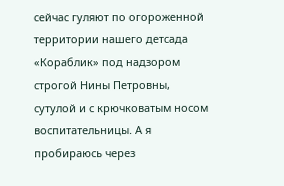сейчас гуляют по огороженной территории нашего детсада «Кораблик» под надзором строгой Нины Петровны, сутулой и с крючковатым носом воспитательницы. А я пробираюсь через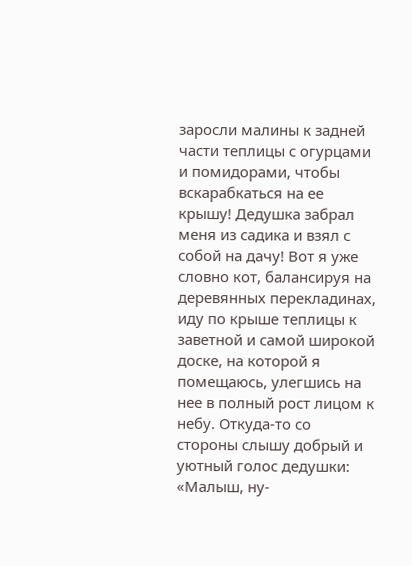заросли малины к задней части теплицы с огурцами и помидорами, чтобы вскарабкаться на ее крышу! Дедушка забрал меня из садика и взял с собой на дачу! Вот я уже словно кот, балансируя на деревянных перекладинах, иду по крыше теплицы к заветной и самой широкой доске, на которой я помещаюсь, улегшись на нее в полный рост лицом к небу. Откуда-то со стороны слышу добрый и уютный голос дедушки: «Малыш, ну-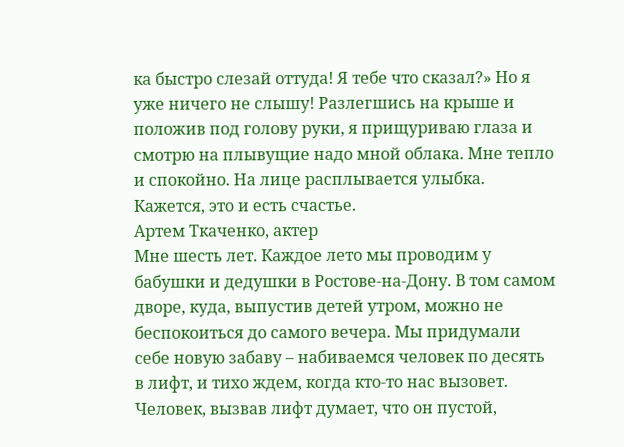ка быстро слезай оттуда! Я тебе что сказал?» Но я уже ничего не слышу! Разлегшись на крыше и положив под голову руки, я прищуриваю глаза и смотрю на плывущие надо мной облака. Мне тепло и спокойно. На лице расплывается улыбка. Кажется, это и есть счастье.
Артем Ткаченко, актер
Мне шесть лет. Каждое лето мы проводим у бабушки и дедушки в Ростове-на-Дону. В том самом дворе, куда, выпустив детей утром, можно не беспокоиться до самого вечера. Мы придумали себе новую забаву – набиваемся человек по десять в лифт, и тихо ждем, когда кто-то нас вызовет. Человек, вызвав лифт думает, что он пустой,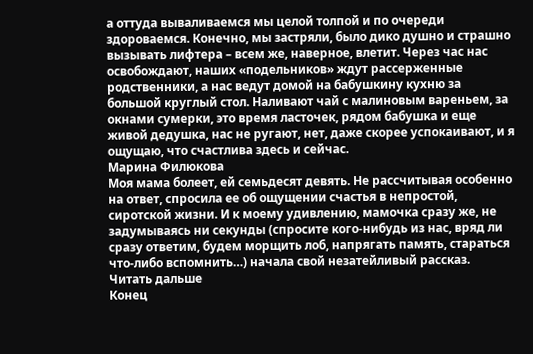а оттуда вываливаемся мы целой толпой и по очереди здороваемся. Конечно, мы застряли, было дико душно и страшно вызывать лифтера – всем же, наверное, влетит. Через час нас освобождают, наших «подельников» ждут рассерженные родственники, а нас ведут домой на бабушкину кухню за большой круглый стол. Наливают чай с малиновым вареньем, за окнами сумерки, это время ласточек, рядом бабушка и еще живой дедушка, нас не ругают, нет, даже скорее успокаивают, и я ощущаю, что счастлива здесь и сейчас.
Марина Филюкова
Моя мама болеет, ей семьдесят девять. Не рассчитывая особенно на ответ, спросила ее об ощущении счастья в непростой, сиротской жизни. И к моему удивлению, мамочка сразу же, не задумываясь ни секунды (спросите кого-нибудь из нас, вряд ли сразу ответим, будем морщить лоб, напрягать память, стараться что-либо вспомнить…) начала свой незатейливый рассказ.
Читать дальше
Конец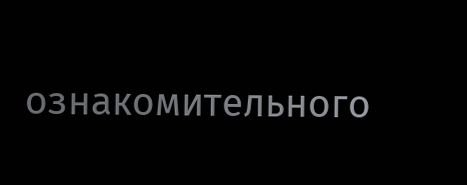ознакомительного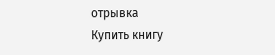отрывка
Купить книгу